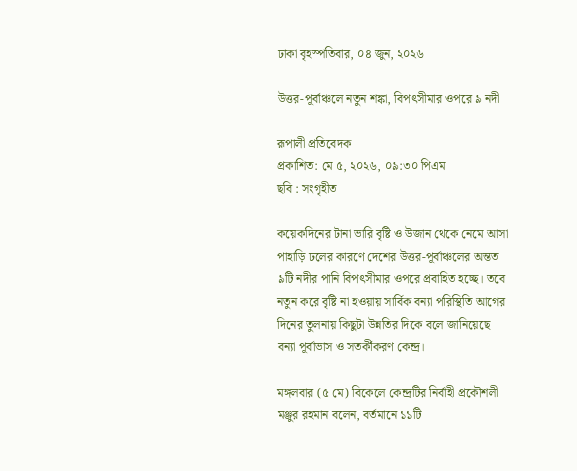ঢাকা বৃহস্পতিবার, ০৪ জুন, ২০২৬

উত্তর-পূর্বাঞ্চলে নতুন শঙ্কা, বিপৎসীমার ওপরে ৯ নদী

রূপালী প্রতিবেদক
প্রকাশিত: মে ৫, ২০২৬, ০৯:৩০ পিএম
ছবি : সংগৃহীত

কয়েকদিনের টানা ভারি বৃষ্টি ও উজান থেকে নেমে আসা পাহাড়ি ঢলের কারণে দেশের উত্তর-পূর্বাঞ্চলের অন্তত ৯টি নদীর পানি বিপৎসীমার ওপরে প্রবাহিত হচ্ছে। তবে নতুন করে বৃষ্টি না হওয়ায় সার্বিক বন্যা পরিস্থিতি আগের দিনের তুলনায় কিছুটা উন্নতির দিকে বলে জানিয়েছে বন্যা পূর্বাভাস ও সতর্কীকরণ কেন্দ্র।

মঙ্গলবার (৫ মে) বিকেলে কেন্দ্রটির নির্বাহী প্রকৌশলী মঞ্জুর রহমান বলেন, বর্তমানে ১১টি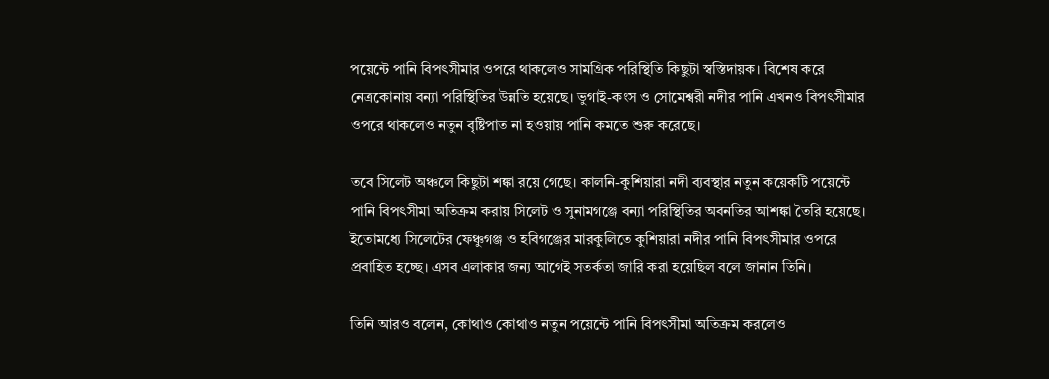পয়েন্টে পানি বিপৎসীমার ওপরে থাকলেও সামগ্রিক পরিস্থিতি কিছুটা স্বস্তিদায়ক। বিশেষ করে নেত্রকোনায় বন্যা পরিস্থিতির উন্নতি হয়েছে। ভুগাই-কংস ও সোমেশ্বরী নদীর পানি এখনও বিপৎসীমার ওপরে থাকলেও নতুন বৃষ্টিপাত না হওয়ায় পানি কমতে শুরু করেছে।

তবে সিলেট অঞ্চলে কিছুটা শঙ্কা রয়ে গেছে। কালনি-কুশিয়ারা নদী ব্যবস্থার নতুন কয়েকটি পয়েন্টে পানি বিপৎসীমা অতিক্রম করায় সিলেট ও সুনামগঞ্জে বন্যা পরিস্থিতির অবনতির আশঙ্কা তৈরি হয়েছে। ইতোমধ্যে সিলেটের ফেঞ্চুগঞ্জ ও হবিগঞ্জের মারকুলিতে কুশিয়ারা নদীর পানি বিপৎসীমার ওপরে প্রবাহিত হচ্ছে। এসব এলাকার জন্য আগেই সতর্কতা জারি করা হয়েছিল বলে জানান তিনি।

তিনি আরও বলেন, কোথাও কোথাও নতুন পয়েন্টে পানি বিপৎসীমা অতিক্রম করলেও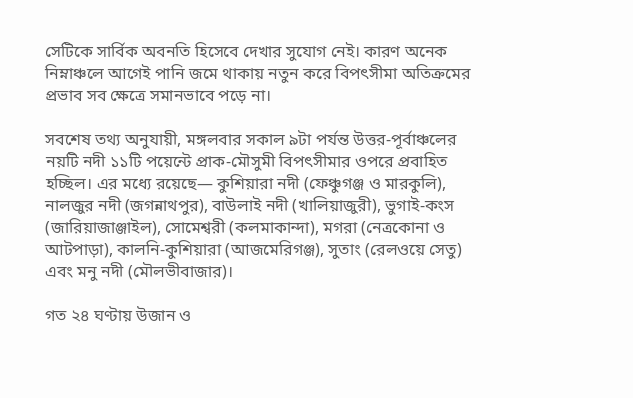সেটিকে সার্বিক অবনতি হিসেবে দেখার সুযোগ নেই। কারণ অনেক নিম্নাঞ্চলে আগেই পানি জমে থাকায় নতুন করে বিপৎসীমা অতিক্রমের প্রভাব সব ক্ষেত্রে সমানভাবে পড়ে না।

সবশেষ তথ্য অনুযায়ী, মঙ্গলবার সকাল ৯টা পর্যন্ত উত্তর-পূর্বাঞ্চলের নয়টি নদী ১১টি পয়েন্টে প্রাক-মৌসুমী বিপৎসীমার ওপরে প্রবাহিত হচ্ছিল। এর মধ্যে রয়েছে— কুশিয়ারা নদী (ফেঞ্চুগঞ্জ ও মারকুলি), নালজুর নদী (জগন্নাথপুর), বাউলাই নদী (খালিয়াজুরী), ভুগাই-কংস (জারিয়াজাঞ্জাইল), সোমেশ্বরী (কলমাকান্দা), মগরা (নেত্রকোনা ও আটপাড়া), কালনি-কুশিয়ারা (আজমেরিগঞ্জ), সুতাং (রেলওয়ে সেতু) এবং মনু নদী (মৌলভীবাজার)।

গত ২৪ ঘণ্টায় উজান ও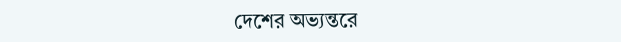দেশের অভ্যন্তরে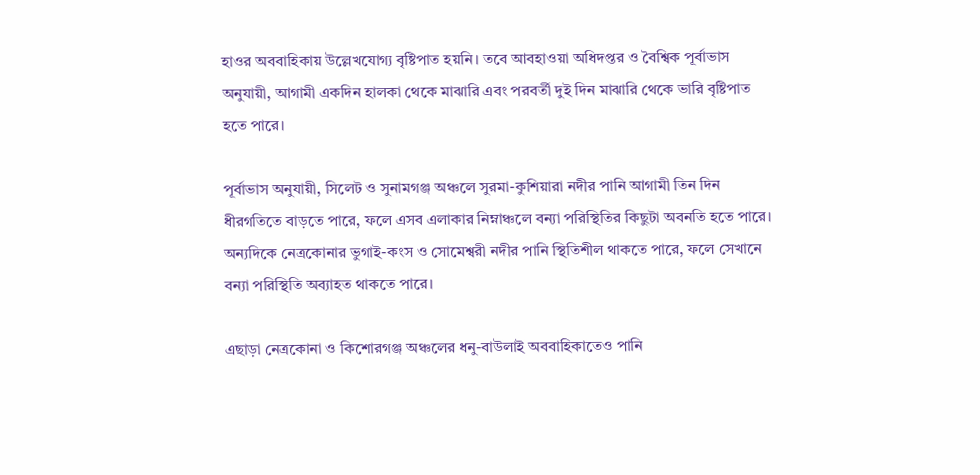হাওর অববাহিকায় উল্লেখযোগ্য বৃষ্টিপাত হয়নি। তবে আবহাওয়া অধিদপ্তর ও বৈশ্বিক পূর্বাভাস অনুযায়ী, আগামী একদিন হালকা থেকে মাঝারি এবং পরবর্তী দুই দিন মাঝারি থেকে ভারি বৃষ্টিপাত হতে পারে।

পূর্বাভাস অনুযায়ী, সিলেট ও সুনামগঞ্জ অঞ্চলে সুরমা-কুশিয়ারা নদীর পানি আগামী তিন দিন ধীরগতিতে বাড়তে পারে, ফলে এসব এলাকার নিম্নাঞ্চলে বন্যা পরিস্থিতির কিছুটা অবনতি হতে পারে। অন্যদিকে নেত্রকোনার ভুগাই-কংস ও সোমেশ্বরী নদীর পানি স্থিতিশীল থাকতে পারে, ফলে সেখানে বন্যা পরিস্থিতি অব্যাহত থাকতে পারে।

এছাড়া নেত্রকোনা ও কিশোরগঞ্জ অঞ্চলের ধনু-বাউলাই অববাহিকাতেও পানি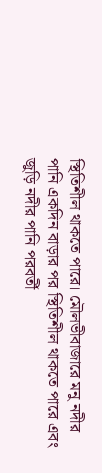স্থিতিশীল থাকতে পারে। মৌলভীবাজারে মনু নদীর পানি একদিন বাড়ার পর স্থিতিশীল থাকতে পারে এবং জুড়ি নদীর পানি পরবর্তী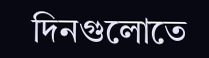দিনগুলোতে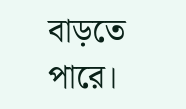বাড়তে পারে।